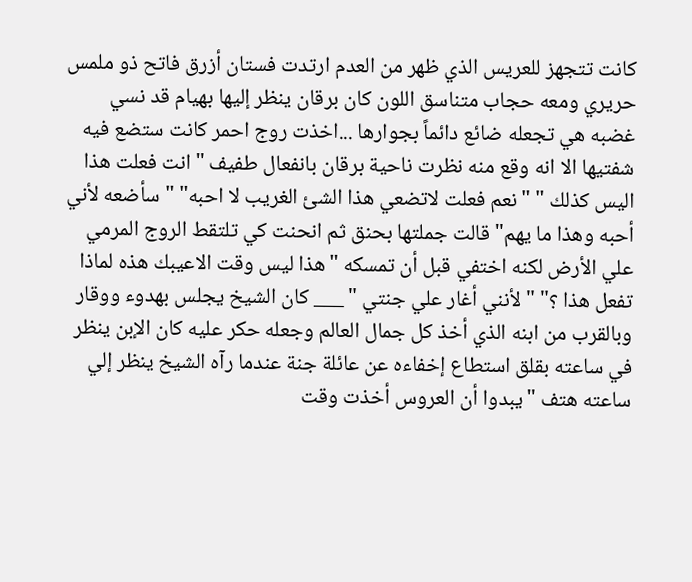كانت تتجهز للعريس الذي ظهر من العدم ارتدت فستان أزرق فاتح ذو ملمس حريري ومعه حجاب متناسق اللون كان برقان ينظر إليها بهيام قد نسي غضبه هي تجعله ضائع دائماً بجوارها ...اخذت روج احمر كانت ستضع فيه شفتيها الا انه وقع منه نظرت ناحية برقان بانفعال طفيف "انت فعلت هذا اليس كذلك " "نعم فعلت لاتضعي هذا الشئ الغريب لا احبه" " سأضعه لأني أحبه وهذا ما يهم" قالت جملتها بحنق ثم انحنت كي تلتقط الروج المرمي علي الأرض لكنه اختفي قبل أن تمسكه "هذا ليس وقت الاعيبك هذه لماذا تفعل هذا ؟" " لأنني أغار علي جنتي " ___ كان الشيخ يجلس بهدوء ووقار وبالقرب من ابنه الذي أخذ كل جمال العالم وجعله حكر عليه كان الإبن ينظر في ساعته بقلق استطاع إخفاءه عن عائلة جنة عندما رآه الشيخ ينظر إلي ساعته هتف "يبدوا أن العروس أخذت وقت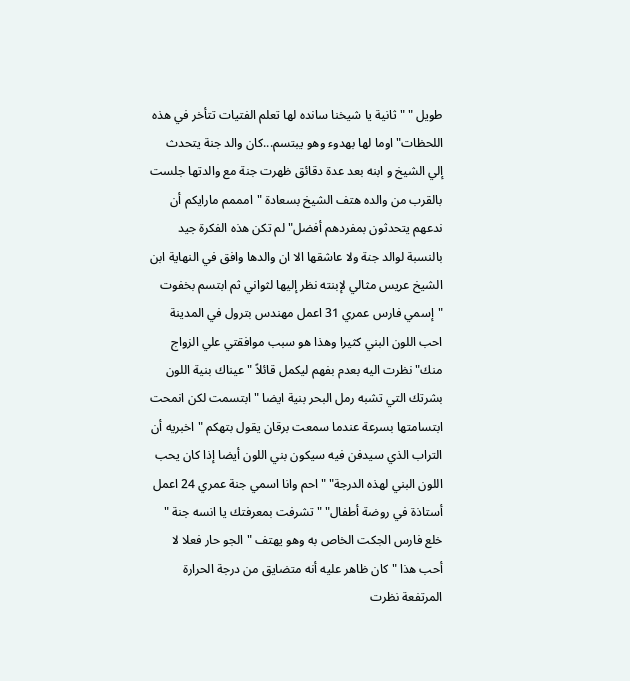طويل " "ثانية يا شيخنا سانده لها تعلم الفتيات تتأخر في هذه اللحظات" اوما لها بهدوء وهو يبتسم...كان والد جنة يتحدث إلي الشيخ و ابنه بعد عدة دقائق ظهرت جنة مع والدتها جلست بالقرب من والده هتف الشيخ بسعادة "امممم مارايكم أن ندعهم يتحدثون بمفردهم أفضل" لم تكن هذه الفكرة جيد بالنسبة لوالد جنة ولا عاشقها الا ان والدها وافق في النهاية ابن الشيخ عريس مثالي لإبنته نظر إليها لثواني ثم ابتسم بخفوت "إسمي فارس عمري 31 اعمل مهندس بترول في المدينة احب اللون البني كثيرا وهذا هو سبب موافقتي علي الزواج منك" نظرت اليه بعدم بفهم ليكمل قائلاً " عيناك بنية اللون بشرتك التي تشبه رمل البحر بنية ايضا " ابتسمت لكن انمحت ابتسامتها بسرعة عندما سمعت برقان يقول بتهكم " اخبريه أن التراب الذي سيدفن فيه سيكون بني اللون أيضا إذا كان يحب اللون البني لهذه الدرجة" "احم وانا اسمي جنة عمري 24 اعمل أستاذة في روضة أطفال" "تشرفت بمعرفتك يا انسه جنة " خلع فارس الجكت الخاص به وهو يهتف "الجو حار فعلا لا أحب هذا " كان ظاهر عليه أنه متضايق من درجة الحرارة المرتفعة نظرت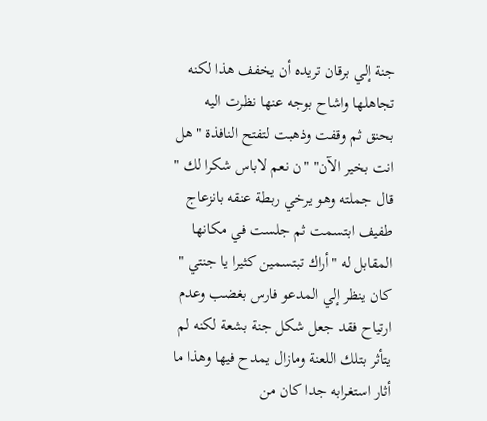جنة إلي برقان تريده أن يخفف هذا لكنه تجاهلها واشاح بوجه عنها نظرت اليه بحنق ثم وقفت وذهبت لتفتح النافذة "هل انت بخير الآن" "ن نعم لاباس شكرا لك " قال جملته وهو يرخي ربطة عنقه بانزعاج طفيف ابتسمت ثم جلست في مكانها المقابل له "أراك تبتسمين كثيرا يا جنتي " كان ينظر إلي المدعو فارس بغضب وعدم ارتياح فقد جعل شكل جنة بشعة لكنه لم يتأثر بتلك اللعنة ومازال يمدح فيها وهذا ما أثار استغرابه جدا كان من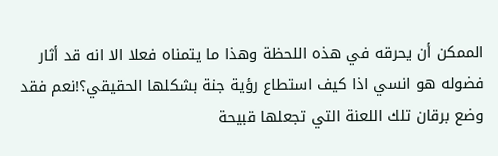الممكن أن يحرقه في هذه اللحظة وهذا ما يتمناه فعلا الا انه قد أثار فضوله هو انسي اذا كيف استطاع رؤية جنة بشكلها الحقيقي؟!نعم فقد وضع برقان تلك اللعنة التي تجعلها قبيحة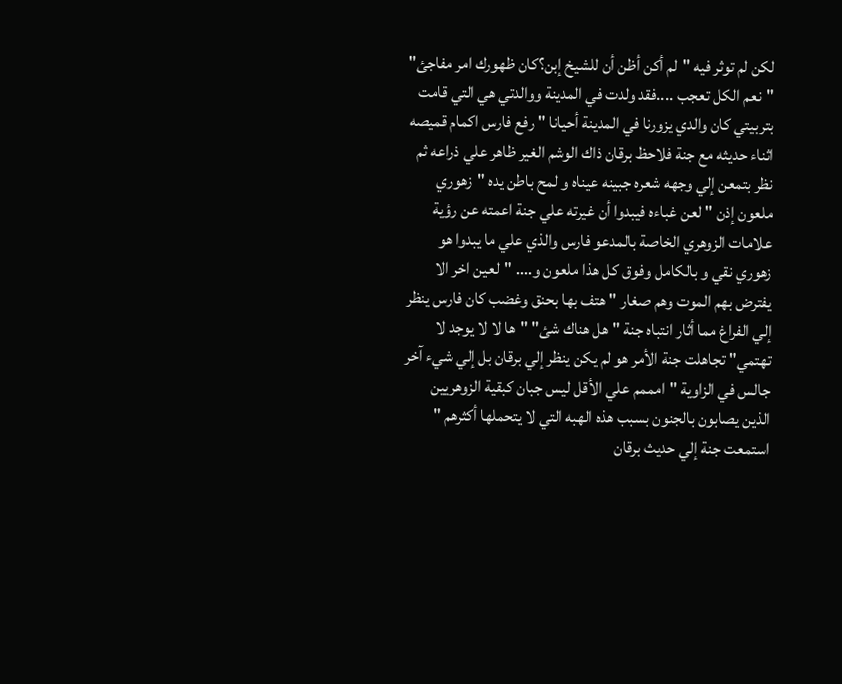لكن لم توثر فيه "لم أكن أظن أن للشيخ إبن؟كان ظهورك امر مفاجئ" "نعم الكل تعجب ....فقد ولدت في المدينة ووالدتي هي التي قامت بتربيتي كان والدي يزورنا في المدينة أحيانا " رفع فارس اكمام قميصه اثناء حديثه مع جنة فلاحظ برقان ذاك الوشم الغير ظاهر علي ذراعه ثم نظر بتمعن إلي وجهه شعره جبينه عيناه و لمح باطن يده "زهوري ملعون إذن " لعن غباءه فيبدوا أن غيرته علي جنة اعمته عن رؤية علامات الزوهري الخاصة بالمدعو فارس والذي علي ما يبدوا هو زهوري نقي و بالكامل وفوق كل هذا ملعون و.... "لعين اخر الا يفترض بهم الموت وهم صغار " هتف بها بحنق وغضب كان فارس ينظر إلي الفراغ مما أثار انتباه جنة "هل هناك شئ" "ها لا لا يوجد لا تهتمي" تجاهلت جنة الأمر هو لم يكن ينظر إلي برقان بل إلي شيء آخر جالس في الزاوية "امممم علي الأقل ليس جبان كبقية الزوهريين الذين يصابون بالجنون بسبب هذه الهبه التي لا يتحملها أكثرهم " استمعت جنة إلي حديث برقان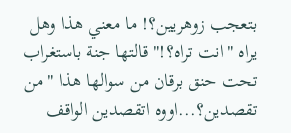بتعجب زوهريين؟! ما معني هذا وهل يراه "انت تراه؟!" قالتها جنة باستغراب تحت حنق برقان من سوالها هذا "من تقصدين؟...اووه اتقصدين الواقف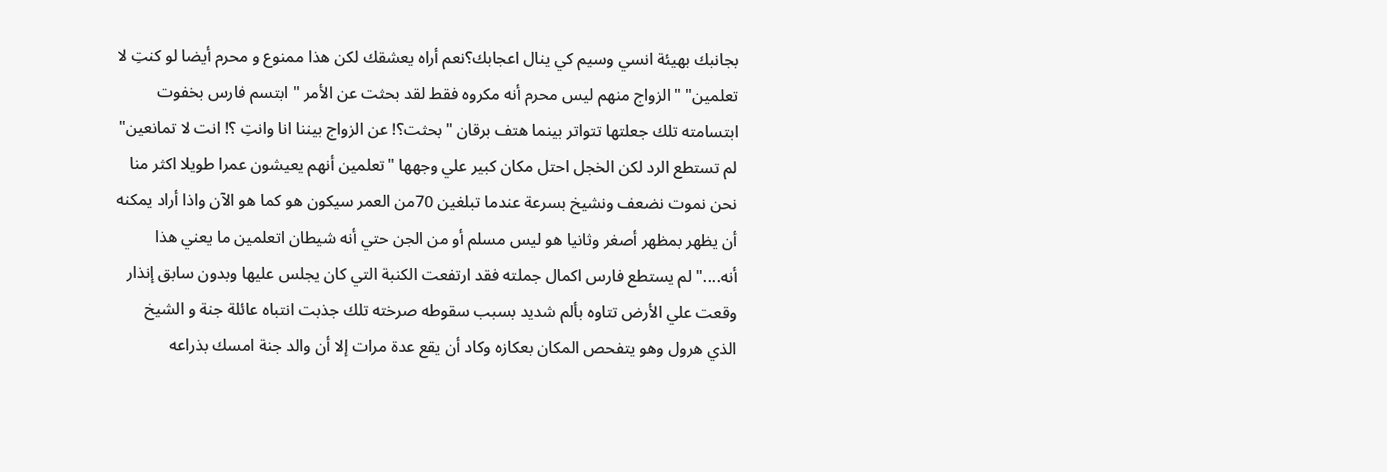بجانبك بهيئة انسي وسيم كي ينال اعجابك؟نعم أراه يعشقك لكن هذا ممنوع و محرم أيضا لو كنتِ لا تعلمين" "الزواج منهم ليس محرم أنه مكروه فقط لقد بحثت عن الأمر " ابتسم فارس بخفوت ابتسامته تلك جعلتها تتواتر بينما هتف برقان "بحثت؟! عن الزواج بيننا انا وانتِ ؟! انت لا تمانعين" لم تستطع الرد لكن الخجل احتل مكان كبير علي وجهها "تعلمين أنهم يعيشون عمرا طويلا اكثر منا نحن نموت نضعف ونشيخ بسرعة عندما تبلغين 70من العمر سيكون هو كما هو الآن واذا أراد يمكنه أن يظهر بمظهر أصغر وثانيا هو ليس مسلم أو من الجن حتي أنه شيطان اتعلمين ما يعني هذا أنه...." لم يستطع فارس اكمال جملته فقد ارتفعت الكنبة التي كان يجلس عليها وبدون سابق إنذار وقعت علي الأرض تتاوه بألم شديد بسبب سقوطه صرخته تلك جذبت انتباه عائلة جنة و الشيخ الذي هرول وهو يتفحص المكان بعكازه وكاد أن يقع عدة مرات إلا أن والد جنة امسك بذراعه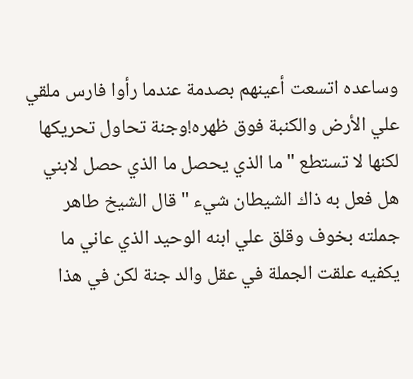وساعده اتسعت أعينهم بصدمة عندما رأوا فارس ملقي علي الأرض والكنبة فوق ظهره!وجنة تحاول تحريكها لكنها لا تستطع "ما الذي يحصل ما الذي حصل لابني هل فعل به ذاك الشيطان شيء " قال الشيخ طاهر جملته بخوف وقلق علي ابنه الوحيد الذي عاني ما يكفيه علقت الجملة في عقل والد جنة لكن في هذا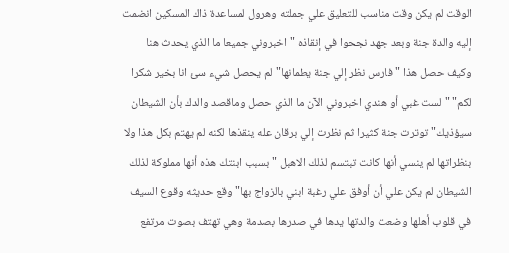الوقت لم يكن وقت مناسب للتعليق علي جملته وهرول لمساعدة ذاك المسكين انضمت إليه والدة جنة وبعد جهد نجحوا في إنقاذه "اخبروني جميعا ما الذي يحدث هنا وكيف حصل هذا " فارس نظر إلي جنة يطمانها"لم يحصل شيء سئ انا بخير شكرا لكم" "لست غبي أو هندي اخبروني الآن ما الذي حصل وماقصد والدك بأن الشيطان سيؤذيك" توترت جنة كثيرا ثم نظرت إلي برقان عله ينقذها لكنه لم يهتم بكل هذا ولا بنظراتها لم ينسي أنها كانت تبتسم لذلك الاهبل "بسبب ابنتك هذه أنها مملوكة لذلك الشيطان لم يكن علي أن أوفق علي رغبة ابني بالزواج بها" وقع حديثه وقوع السيف في قلوب أهلها وضعت والدتها يدها في صدرها بصدمة وهي تهتف بصوت مرتفع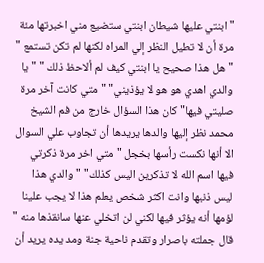"ابنتي عليها شيطان ابنتي ستضيع مني اخبرتها مئة مرة أن لا تطيل النظر إلي المراه لكنها لم تكن تستمع " "هل هذا صحيح يا ابنتي كيف لم ألاحظ ذلك " "يا والدي اهدي هو هو لا يؤذيني" "متي كانت آخر مرة صليتي فيها" كان هذا السؤال خارج من فم الشيخ محمد نظر إليها والدها يريدها أن تجاوب علي السوال الا أنها نكست رأسها بخجل "متي اخر مرة ذكرتي فيها اسم الله لا تذكرين اليس كذلك" "والدي هذا ليس ذنبها وانت اكثر شخص يعلم هذا لا يجب علينا لؤمها أنه يؤثر فيها لكني لن اتخلي عنها سانقذها منه " قال جملته باصرار وتقدم ناحية جنة ومد يده يريد أن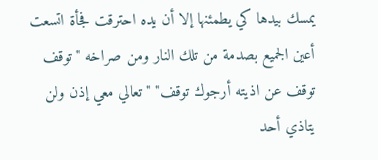يمسك بيدها كي يطمئنها إلا أن يده احترقت فجأة اتسعت أعين الجميع بصدمة من تلك النار ومن صراخه "توقف توقف عن اذيته أرجوك توقف" "تعالي معي إذن ولن يتاذي أحد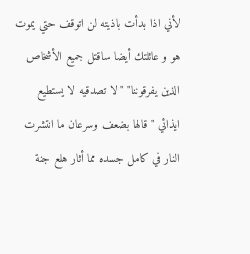لأني اذا بدأت باذيته لن اتوقف حتي يموت هو و عائلتك أيضا ساقتل جميع الأشخاص الذين يفرقوننا" "لا تصدقيه لا يستطيع ايذائي " قالها بضعف وسرعان ما انتشرت النار في كامل جسده مما أثار هلع جنة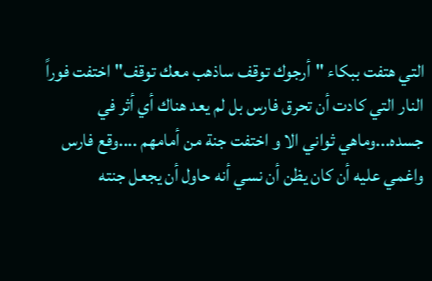التي هتفت ببكاء "أرجوك توقف ساذهب معك توقف" اختفت فوراً النار التي كادت أن تحرق فارس بل لم يعد هناك أي أثر في جسده...وماهي ثواني الا و اختفت جنة من أمامهم ....وقع فارس واغمي عليه أن كان يظن أن نسي أنه حاول أن يجعل جنته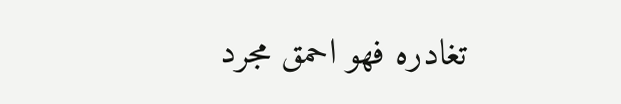تغادره فهو احمق مجرد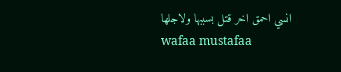انسي احمق اخر قتل بسببها ولاجلها
wafaa mustafaa